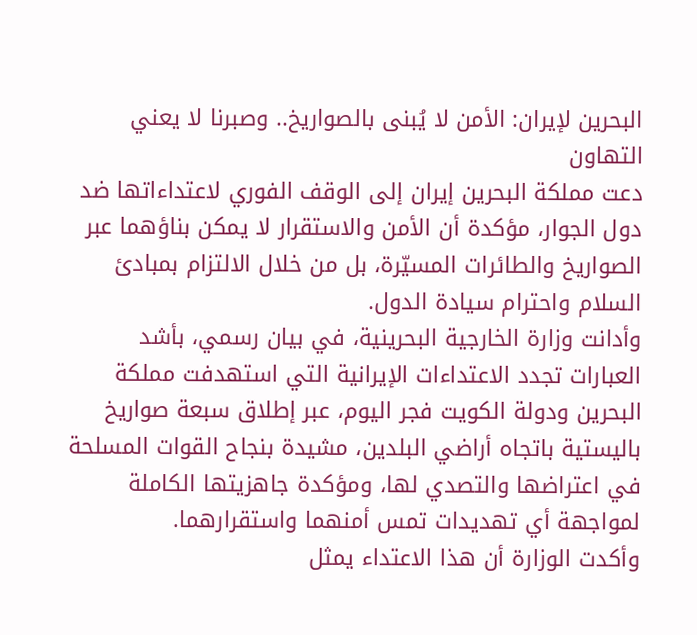البحرين لإيران: الأمن لا يُبنى بالصواريخ.. وصبرنا لا يعني التهاون
دعت مملكة البحرين إيران إلى الوقف الفوري لاعتداءاتها ضد دول الجوار، مؤكدة أن الأمن والاستقرار لا يمكن بناؤهما عبر الصواريخ والطائرات المسيّرة، بل من خلال الالتزام بمبادئ السلام واحترام سيادة الدول.
وأدانت وزارة الخارجية البحرينية، في بيان رسمي، بأشد العبارات تجدد الاعتداءات الإيرانية التي استهدفت مملكة البحرين ودولة الكويت فجر اليوم، عبر إطلاق سبعة صواريخ باليستية باتجاه أراضي البلدين، مشيدة بنجاح القوات المسلحة في اعتراضها والتصدي لها، ومؤكدة جاهزيتها الكاملة لمواجهة أي تهديدات تمس أمنهما واستقرارهما.
وأكدت الوزارة أن هذا الاعتداء يمثل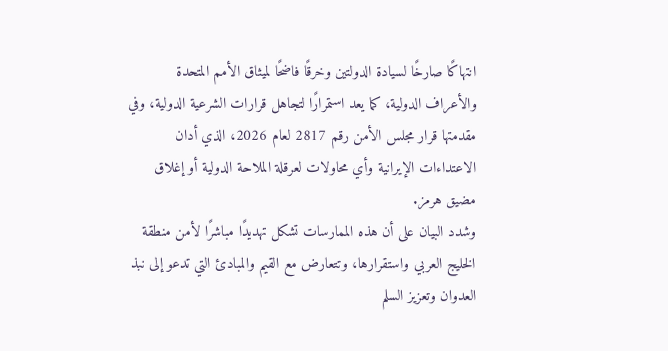انتهاكًا صارخًا لسيادة الدولتين وخرقًا فاضحًا لميثاق الأمم المتحدة والأعراف الدولية، كما يعد استمرارًا لتجاهل قرارات الشرعية الدولية، وفي مقدمتها قرار مجلس الأمن رقم 2817 لعام 2026، الذي أدان الاعتداءات الإيرانية وأي محاولات لعرقلة الملاحة الدولية أو إغلاق مضيق هرمز.
وشدد البيان على أن هذه الممارسات تشكل تهديدًا مباشرًا لأمن منطقة الخليج العربي واستقرارها، وتتعارض مع القيم والمبادئ التي تدعو إلى نبذ العدوان وتعزيز السلم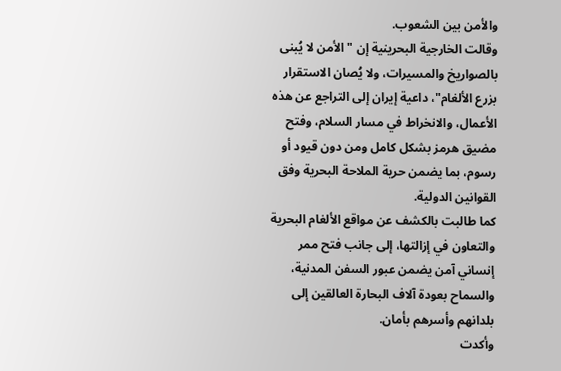والأمن بين الشعوب.
وقالت الخارجية البحرينية إن "الأمن لا يُبنى بالصواريخ والمسيرات، ولا يُصان الاستقرار بزرع الألغام"، داعية إيران إلى التراجع عن هذه الأعمال، والانخراط في مسار السلام، وفتح مضيق هرمز بشكل كامل ومن دون قيود أو رسوم، بما يضمن حرية الملاحة البحرية وفق القوانين الدولية.
كما طالبت بالكشف عن مواقع الألغام البحرية والتعاون في إزالتها، إلى جانب فتح ممر إنساني آمن يضمن عبور السفن المدنية، والسماح بعودة آلاف البحارة العالقين إلى بلدانهم وأسرهم بأمان.
وأكدت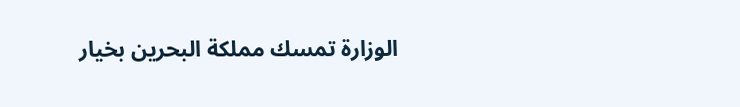الوزارة تمسك مملكة البحرين بخيار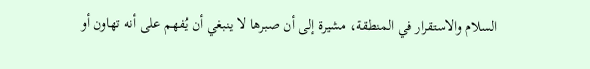السلام والاستقرار في المنطقة، مشيرة إلى أن صبرها لا ينبغي أن يُفهم على أنه تهاون أو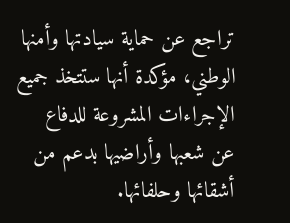تراجع عن حماية سيادتها وأمنها الوطني، مؤكدة أنها ستتخذ جميع الإجراءات المشروعة للدفاع عن شعبها وأراضيها بدعم من أشقائها وحلفائها.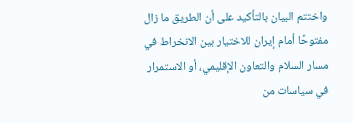واختتم البيان بالتأكيد على أن الطريق ما زال مفتوحًا أمام إيران للاختيار بين الانخراط في مسار السلام والتعاون الإقليمي، أو الاستمرار في سياسات من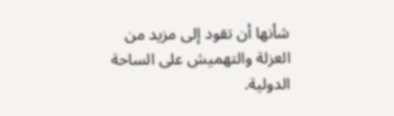شأنها أن تقود إلى مزيد من العزلة والتهميش على الساحة الدولية.